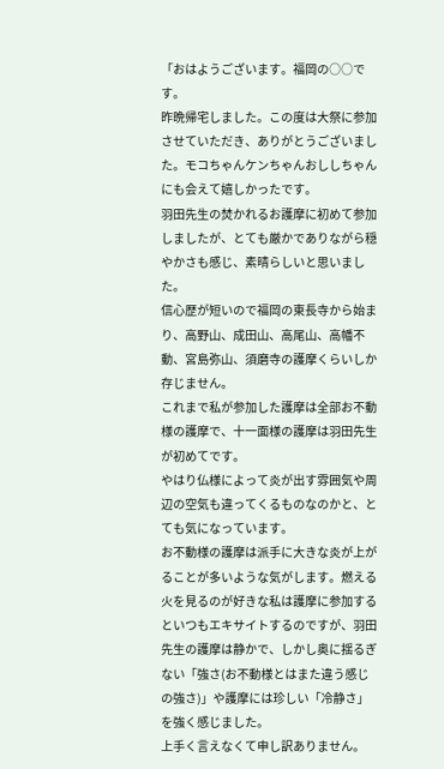「おはようございます。福岡の○○です。
昨晩帰宅しました。この度は大祭に参加させていただき、ありがとうございました。モコちゃんケンちゃんおししちゃんにも会えて嬉しかったです。
羽田先生の焚かれるお護摩に初めて参加しましたが、とても厳かでありながら穏やかさも感じ、素晴らしいと思いました。
信心歴が短いので福岡の東長寺から始まり、高野山、成田山、高尾山、高幡不動、宮島弥山、須磨寺の護摩くらいしか存じません。
これまで私が参加した護摩は全部お不動様の護摩で、十一面様の護摩は羽田先生が初めてです。
やはり仏様によって炎が出す雰囲気や周辺の空気も違ってくるものなのかと、とても気になっています。
お不動様の護摩は派手に大きな炎が上がることが多いような気がします。燃える火を見るのが好きな私は護摩に参加するといつもエキサイトするのですが、羽田先生の護摩は静かで、しかし奥に揺るぎない「強さ(お不動様とはまた違う感じの強さ)」や護摩には珍しい「冷静さ」を強く感じました。
上手く言えなくて申し訳ありません。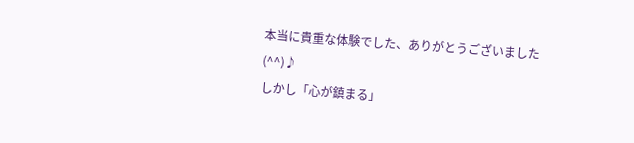本当に貴重な体験でした、ありがとうございました(^^)♪
しかし「心が鎮まる」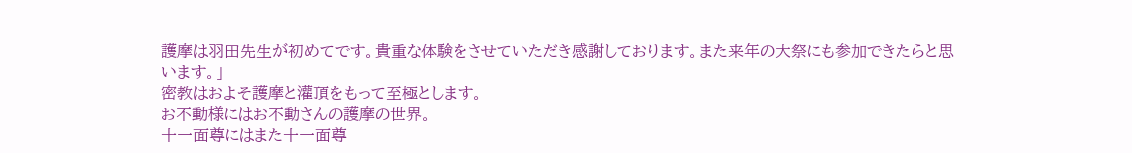護摩は羽田先生が初めてです。貴重な体験をさせていただき感謝しております。また来年の大祭にも参加できたらと思います。」
密教はおよそ護摩と灌頂をもって至極とします。
お不動様にはお不動さんの護摩の世界。
十一面尊にはまた十一面尊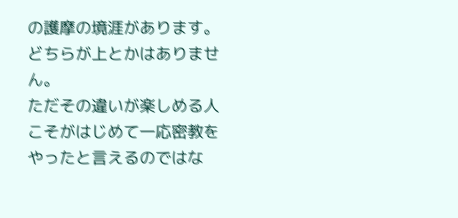の護摩の境涯があります。
どちらが上とかはありません。
ただその違いが楽しめる人こそがはじめて一応密教をやったと言えるのではな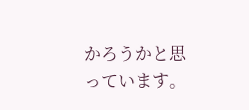かろうかと思っています。